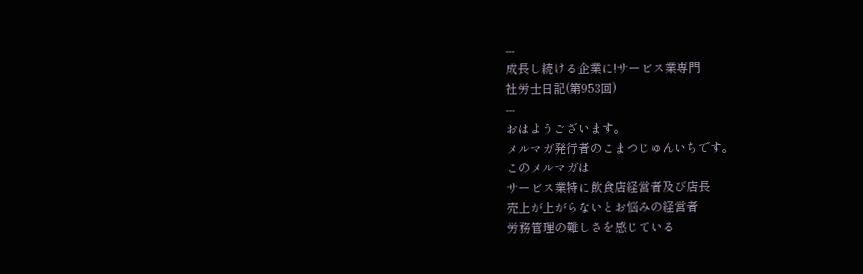---
成長し続ける企業に!サービス業専門
社労士日記(第953回)
---
おはようございます。
メルマガ発行者のこまつじゅんいちです。
このメルマガは
サービス業特に飲食店経営者及び店長
売上が上がらないとお悩みの経営者
労務管理の難しさを感じている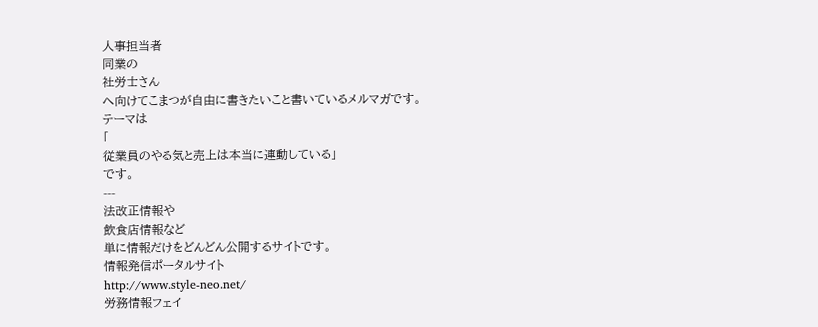人事担当者
同業の
社労士さん
へ向けてこまつが自由に書きたいこと書いているメルマガです。
テーマは
「
従業員のやる気と売上は本当に連動している」
です。
---
法改正情報や
飲食店情報など
単に情報だけをどんどん公開するサイトです。
情報発信ポータルサイト
http://www.style-neo.net/
労務情報フェイ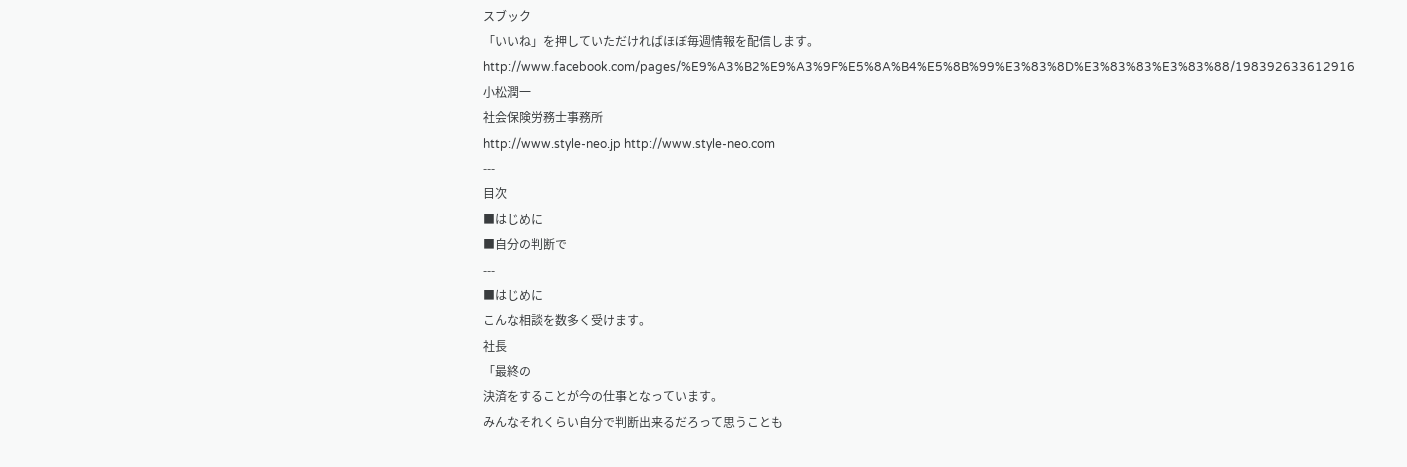スブック
「いいね」を押していただければほぼ毎週情報を配信します。
http://www.facebook.com/pages/%E9%A3%B2%E9%A3%9F%E5%8A%B4%E5%8B%99%E3%83%8D%E3%83%83%E3%83%88/198392633612916
小松潤一
社会保険労務士事務所
http://www.style-neo.jp http://www.style-neo.com
---
目次
■はじめに
■自分の判断で
---
■はじめに
こんな相談を数多く受けます。
社長
「最終の
決済をすることが今の仕事となっています。
みんなそれくらい自分で判断出来るだろって思うことも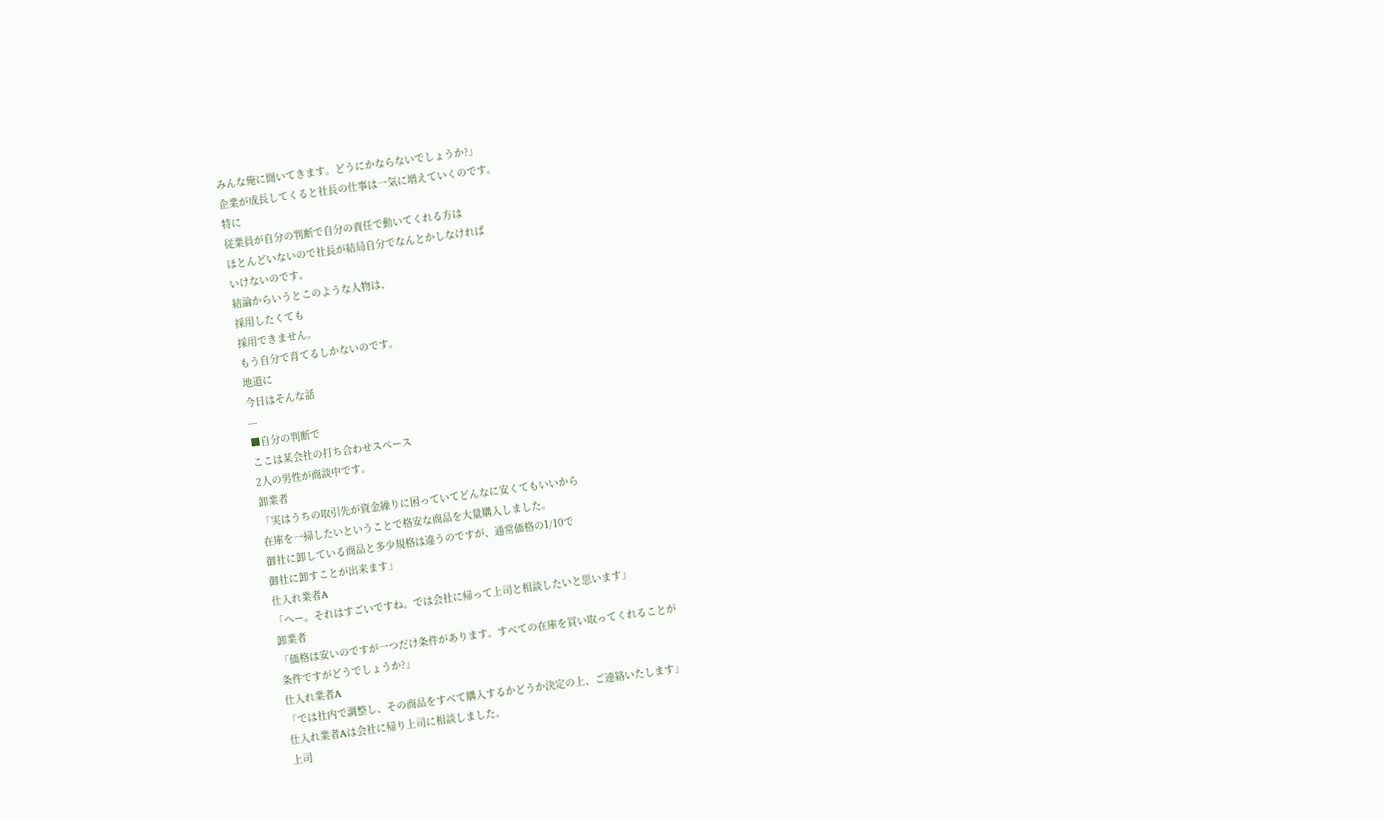みんな俺に聞いてきます。どうにかならないでしょうか?」
企業が成長してくると社長の仕事は一気に増えていくのです。
特に
従業員が自分の判断で自分の責任で動いてくれる方は
ほとんどいないので社長が結局自分でなんとかしなければ
いけないのです。
結論からいうとこのような人物は、
採用したくても
採用できません。
もう自分で育てるしかないのです。
地道に
今日はそんな話
---
■自分の判断で
ここは某会社の打ち合わせスペース
2人の男性が商談中です。
卸業者
「実はうちの取引先が資金繰りに困っていてどんなに安くてもいいから
在庫を一掃したいということで格安な商品を大量購入しました。
御社に卸している商品と多少規格は違うのですが、通常価格の1/10で
御社に卸すことが出来ます」
仕入れ業者A
「へー。それはすごいですね。では会社に帰って上司と相談したいと思います」
卸業者
「価格は安いのですが一つだけ条件があります。すべての在庫を買い取ってくれることが
条件ですがどうでしょうか?」
仕入れ業者A
「では社内で調整し、その商品をすべて購入するかどうか決定の上、ご連絡いたします」
仕入れ業者Aは会社に帰り上司に相談しました。
上司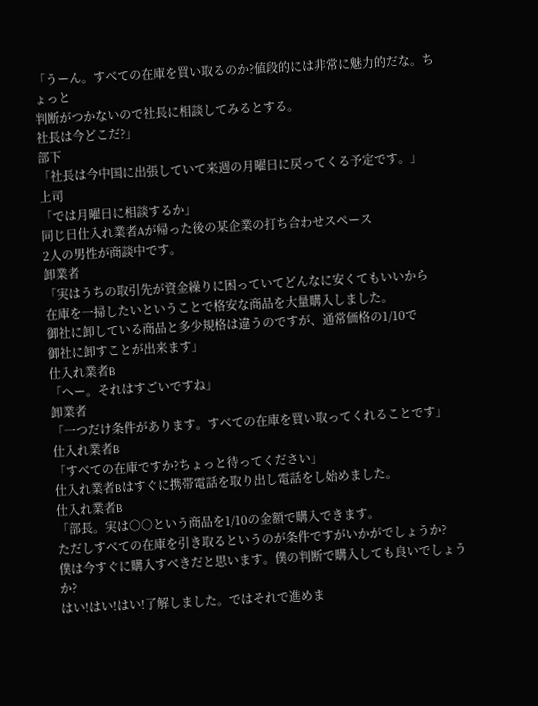「うーん。すべての在庫を買い取るのか?値段的には非常に魅力的だな。ちょっと
判断がつかないので社長に相談してみるとする。
社長は今どこだ?」
部下
「社長は今中国に出張していて来週の月曜日に戻ってくる予定です。」
上司
「では月曜日に相談するか」
同じ日仕入れ業者Aが帰った後の某企業の打ち合わせスペース
2人の男性が商談中です。
卸業者
「実はうちの取引先が資金繰りに困っていてどんなに安くてもいいから
在庫を一掃したいということで格安な商品を大量購入しました。
御社に卸している商品と多少規格は違うのですが、通常価格の1/10で
御社に卸すことが出来ます」
仕入れ業者B
「へー。それはすごいですね」
卸業者
「一つだけ条件があります。すべての在庫を買い取ってくれることです」
仕入れ業者B
「すべての在庫ですか?ちょっと待ってください」
仕入れ業者Bはすぐに携帯電話を取り出し電話をし始めました。
仕入れ業者B
「部長。実は○○という商品を1/10の金額で購入できます。
ただしすべての在庫を引き取るというのが条件ですがいかがでしょうか?
僕は今すぐに購入すべきだと思います。僕の判断で購入しても良いでしょうか?
はい!はい!はい!了解しました。ではそれで進めま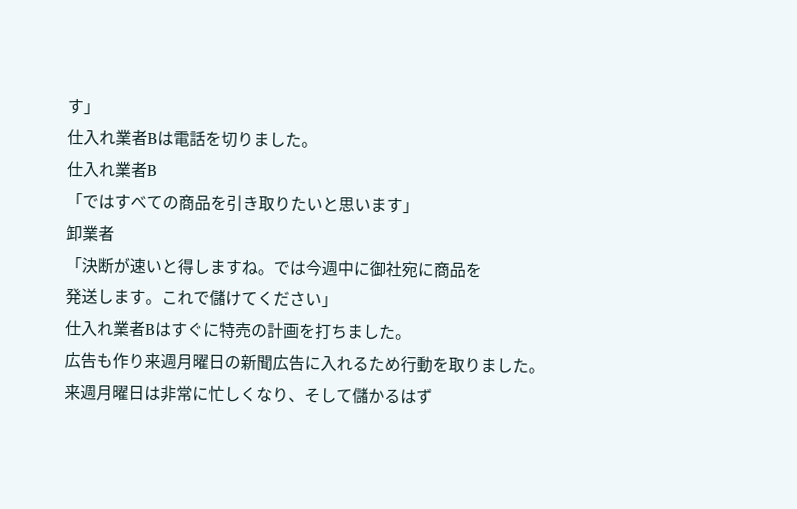す」
仕入れ業者Bは電話を切りました。
仕入れ業者B
「ではすべての商品を引き取りたいと思います」
卸業者
「決断が速いと得しますね。では今週中に御社宛に商品を
発送します。これで儲けてください」
仕入れ業者Bはすぐに特売の計画を打ちました。
広告も作り来週月曜日の新聞広告に入れるため行動を取りました。
来週月曜日は非常に忙しくなり、そして儲かるはず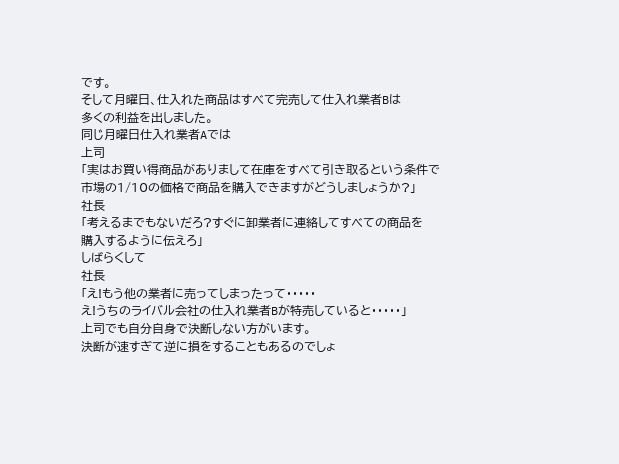です。
そして月曜日、仕入れた商品はすべて完売して仕入れ業者Bは
多くの利益を出しました。
同じ月曜日仕入れ業者Aでは
上司
「実はお買い得商品がありまして在庫をすべて引き取るという条件で
市場の1/10の価格で商品を購入できますがどうしましょうか?」
社長
「考えるまでもないだろ?すぐに卸業者に連絡してすべての商品を
購入するように伝えろ」
しばらくして
社長
「え!もう他の業者に売ってしまったって・・・・・
え!うちのライバル会社の仕入れ業者Bが特売していると・・・・・」
上司でも自分自身で決断しない方がいます。
決断が速すぎて逆に損をすることもあるのでしょ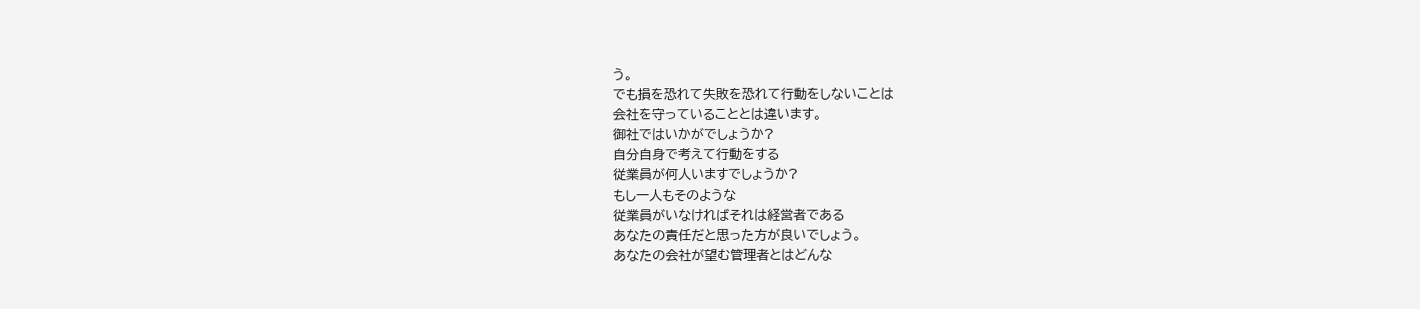う。
でも損を恐れて失敗を恐れて行動をしないことは
会社を守っていることとは違います。
御社ではいかがでしょうか?
自分自身で考えて行動をする
従業員が何人いますでしょうか?
もし一人もそのような
従業員がいなければそれは経営者である
あなたの責任だと思った方が良いでしょう。
あなたの会社が望む管理者とはどんな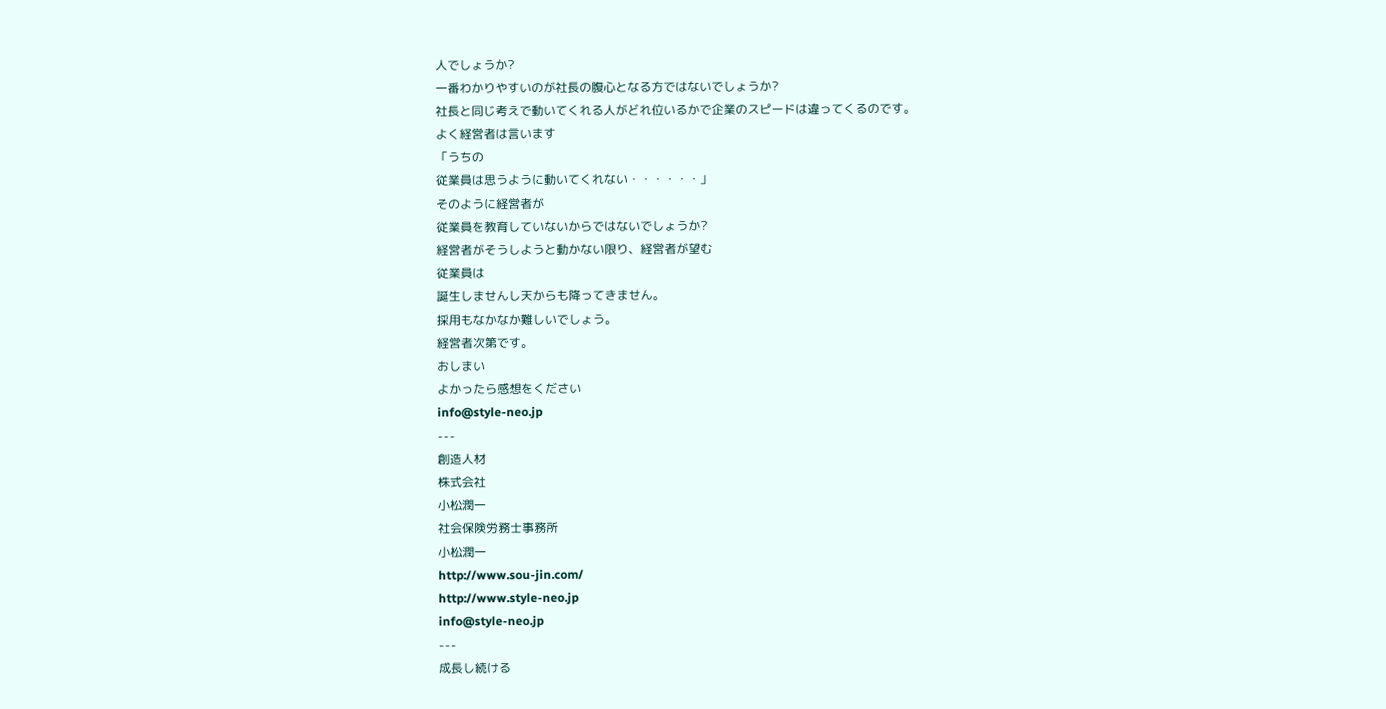人でしょうか?
一番わかりやすいのが社長の腹心となる方ではないでしょうか?
社長と同じ考えで動いてくれる人がどれ位いるかで企業のスピードは違ってくるのです。
よく経営者は言います
「うちの
従業員は思うように動いてくれない・・・・・・」
そのように経営者が
従業員を教育していないからではないでしょうか?
経営者がそうしようと動かない限り、経営者が望む
従業員は
誕生しませんし天からも降ってきません。
採用もなかなか難しいでしょう。
経営者次第です。
おしまい
よかったら感想をください
info@style-neo.jp
---
創造人材
株式会社
小松潤一
社会保険労務士事務所
小松潤一
http://www.sou-jin.com/
http://www.style-neo.jp
info@style-neo.jp
---
成長し続ける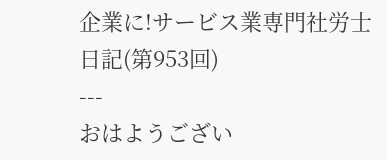企業に!サービス業専門社労士日記(第953回)
---
おはようござい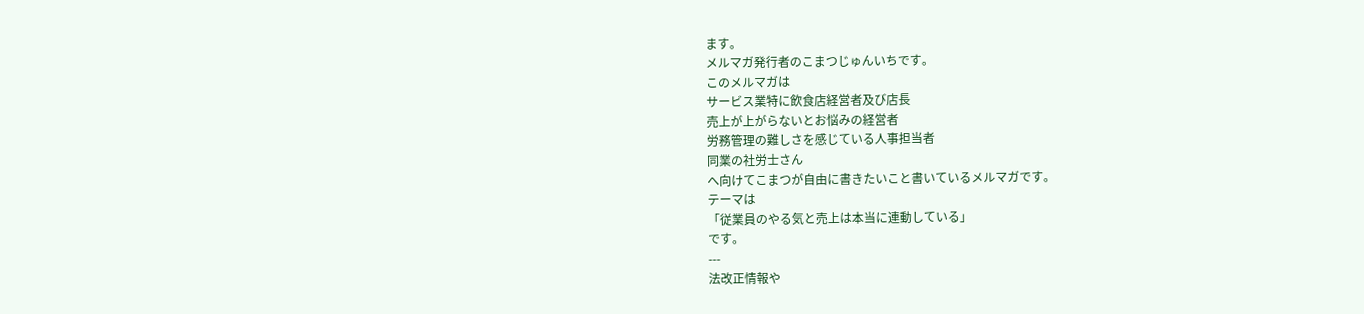ます。
メルマガ発行者のこまつじゅんいちです。
このメルマガは
サービス業特に飲食店経営者及び店長
売上が上がらないとお悩みの経営者
労務管理の難しさを感じている人事担当者
同業の社労士さん
へ向けてこまつが自由に書きたいこと書いているメルマガです。
テーマは
「従業員のやる気と売上は本当に連動している」
です。
---
法改正情報や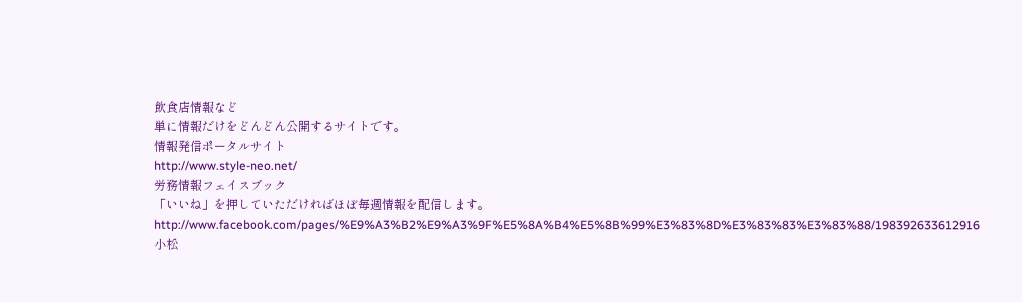飲食店情報など
単に情報だけをどんどん公開するサイトです。
情報発信ポータルサイト
http://www.style-neo.net/
労務情報フェイスブック
「いいね」を押していただければほぼ毎週情報を配信します。
http://www.facebook.com/pages/%E9%A3%B2%E9%A3%9F%E5%8A%B4%E5%8B%99%E3%83%8D%E3%83%83%E3%83%88/198392633612916
小松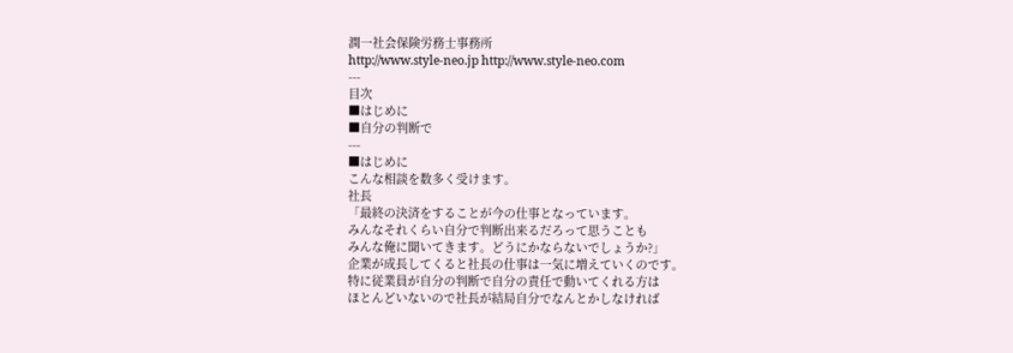潤一社会保険労務士事務所
http://www.style-neo.jp http://www.style-neo.com
---
目次
■はじめに
■自分の判断で
---
■はじめに
こんな相談を数多く受けます。
社長
「最終の決済をすることが今の仕事となっています。
みんなそれくらい自分で判断出来るだろって思うことも
みんな俺に聞いてきます。どうにかならないでしょうか?」
企業が成長してくると社長の仕事は一気に増えていくのです。
特に従業員が自分の判断で自分の責任で動いてくれる方は
ほとんどいないので社長が結局自分でなんとかしなければ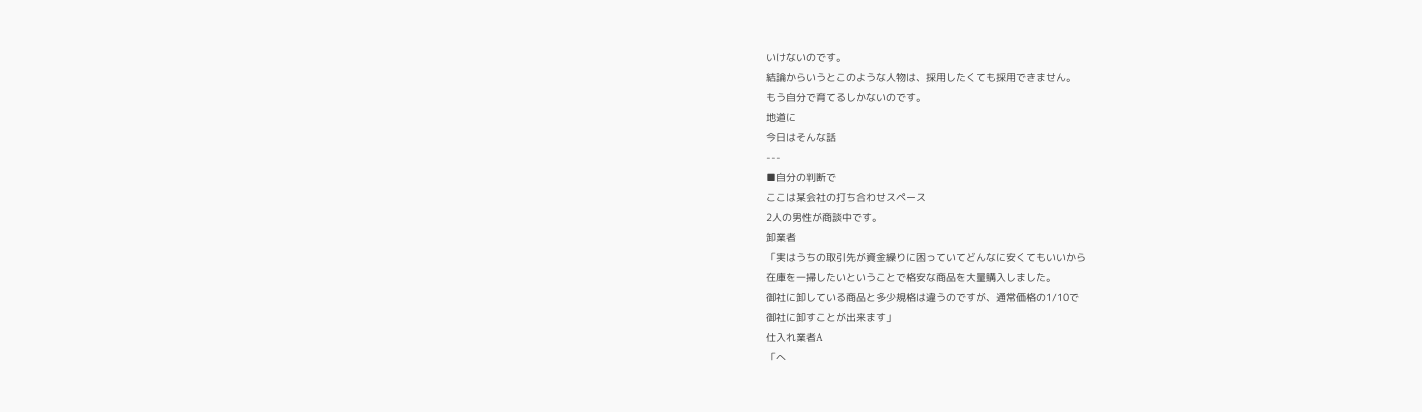いけないのです。
結論からいうとこのような人物は、採用したくても採用できません。
もう自分で育てるしかないのです。
地道に
今日はそんな話
---
■自分の判断で
ここは某会社の打ち合わせスペース
2人の男性が商談中です。
卸業者
「実はうちの取引先が資金繰りに困っていてどんなに安くてもいいから
在庫を一掃したいということで格安な商品を大量購入しました。
御社に卸している商品と多少規格は違うのですが、通常価格の1/10で
御社に卸すことが出来ます」
仕入れ業者A
「へ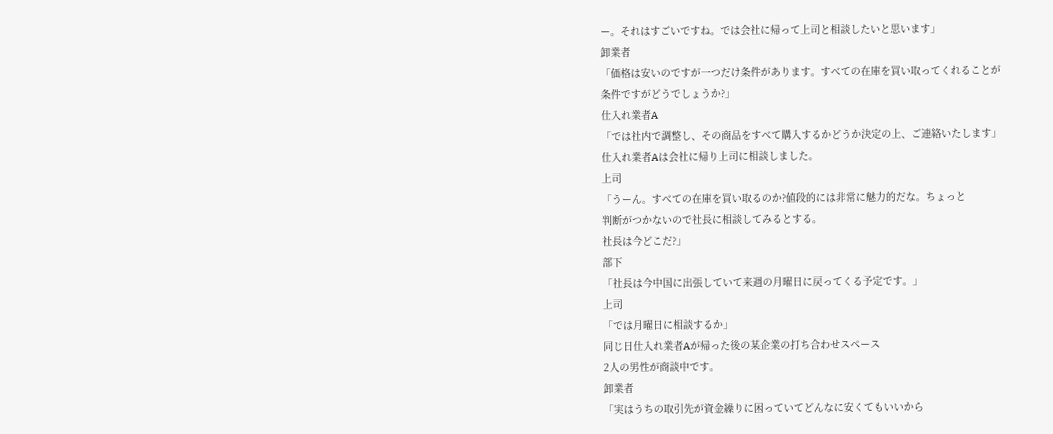ー。それはすごいですね。では会社に帰って上司と相談したいと思います」
卸業者
「価格は安いのですが一つだけ条件があります。すべての在庫を買い取ってくれることが
条件ですがどうでしょうか?」
仕入れ業者A
「では社内で調整し、その商品をすべて購入するかどうか決定の上、ご連絡いたします」
仕入れ業者Aは会社に帰り上司に相談しました。
上司
「うーん。すべての在庫を買い取るのか?値段的には非常に魅力的だな。ちょっと
判断がつかないので社長に相談してみるとする。
社長は今どこだ?」
部下
「社長は今中国に出張していて来週の月曜日に戻ってくる予定です。」
上司
「では月曜日に相談するか」
同じ日仕入れ業者Aが帰った後の某企業の打ち合わせスペース
2人の男性が商談中です。
卸業者
「実はうちの取引先が資金繰りに困っていてどんなに安くてもいいから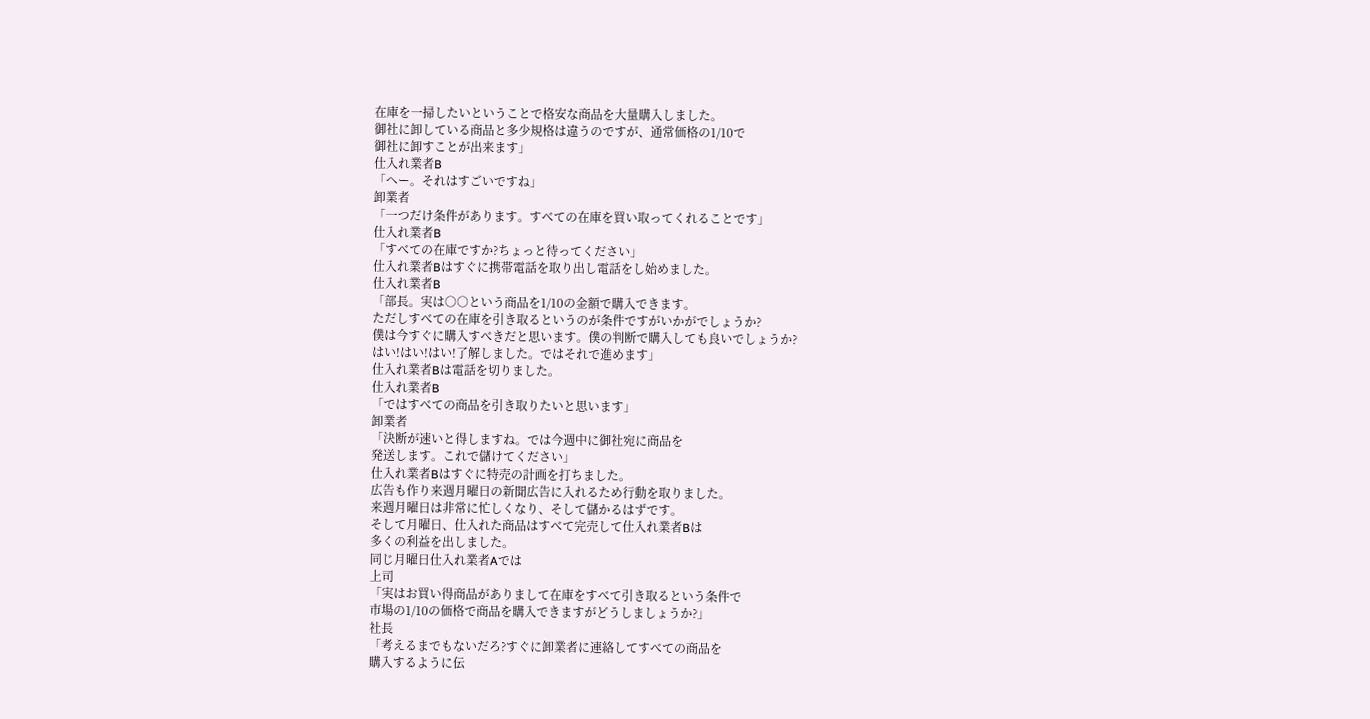在庫を一掃したいということで格安な商品を大量購入しました。
御社に卸している商品と多少規格は違うのですが、通常価格の1/10で
御社に卸すことが出来ます」
仕入れ業者B
「へー。それはすごいですね」
卸業者
「一つだけ条件があります。すべての在庫を買い取ってくれることです」
仕入れ業者B
「すべての在庫ですか?ちょっと待ってください」
仕入れ業者Bはすぐに携帯電話を取り出し電話をし始めました。
仕入れ業者B
「部長。実は○○という商品を1/10の金額で購入できます。
ただしすべての在庫を引き取るというのが条件ですがいかがでしょうか?
僕は今すぐに購入すべきだと思います。僕の判断で購入しても良いでしょうか?
はい!はい!はい!了解しました。ではそれで進めます」
仕入れ業者Bは電話を切りました。
仕入れ業者B
「ではすべての商品を引き取りたいと思います」
卸業者
「決断が速いと得しますね。では今週中に御社宛に商品を
発送します。これで儲けてください」
仕入れ業者Bはすぐに特売の計画を打ちました。
広告も作り来週月曜日の新聞広告に入れるため行動を取りました。
来週月曜日は非常に忙しくなり、そして儲かるはずです。
そして月曜日、仕入れた商品はすべて完売して仕入れ業者Bは
多くの利益を出しました。
同じ月曜日仕入れ業者Aでは
上司
「実はお買い得商品がありまして在庫をすべて引き取るという条件で
市場の1/10の価格で商品を購入できますがどうしましょうか?」
社長
「考えるまでもないだろ?すぐに卸業者に連絡してすべての商品を
購入するように伝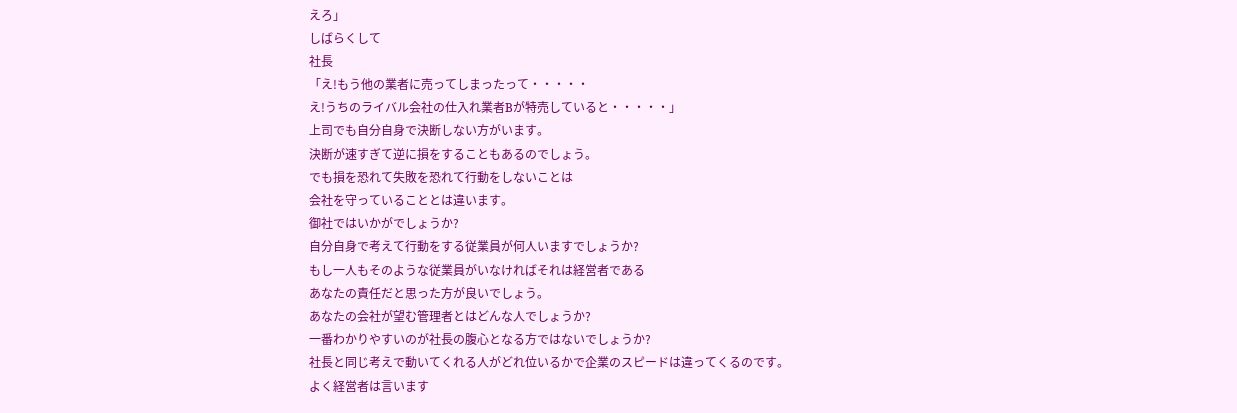えろ」
しばらくして
社長
「え!もう他の業者に売ってしまったって・・・・・
え!うちのライバル会社の仕入れ業者Bが特売していると・・・・・」
上司でも自分自身で決断しない方がいます。
決断が速すぎて逆に損をすることもあるのでしょう。
でも損を恐れて失敗を恐れて行動をしないことは
会社を守っていることとは違います。
御社ではいかがでしょうか?
自分自身で考えて行動をする従業員が何人いますでしょうか?
もし一人もそのような従業員がいなければそれは経営者である
あなたの責任だと思った方が良いでしょう。
あなたの会社が望む管理者とはどんな人でしょうか?
一番わかりやすいのが社長の腹心となる方ではないでしょうか?
社長と同じ考えで動いてくれる人がどれ位いるかで企業のスピードは違ってくるのです。
よく経営者は言います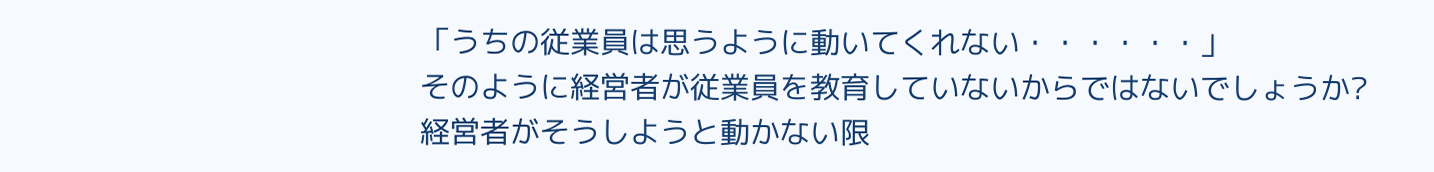「うちの従業員は思うように動いてくれない・・・・・・」
そのように経営者が従業員を教育していないからではないでしょうか?
経営者がそうしようと動かない限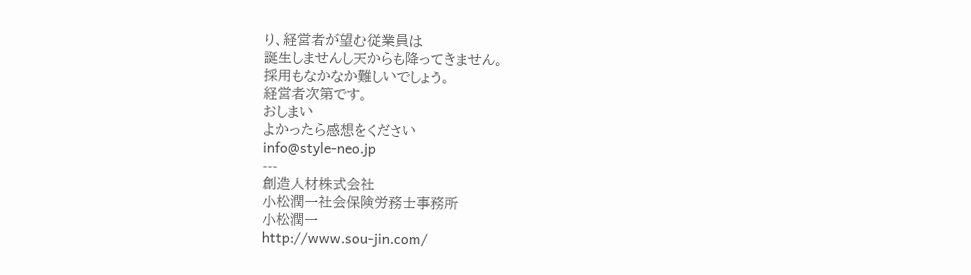り、経営者が望む従業員は
誕生しませんし天からも降ってきません。
採用もなかなか難しいでしょう。
経営者次第です。
おしまい
よかったら感想をください
info@style-neo.jp
---
創造人材株式会社
小松潤一社会保険労務士事務所
小松潤一
http://www.sou-jin.com/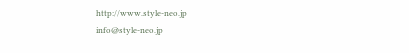http://www.style-neo.jp
info@style-neo.jp